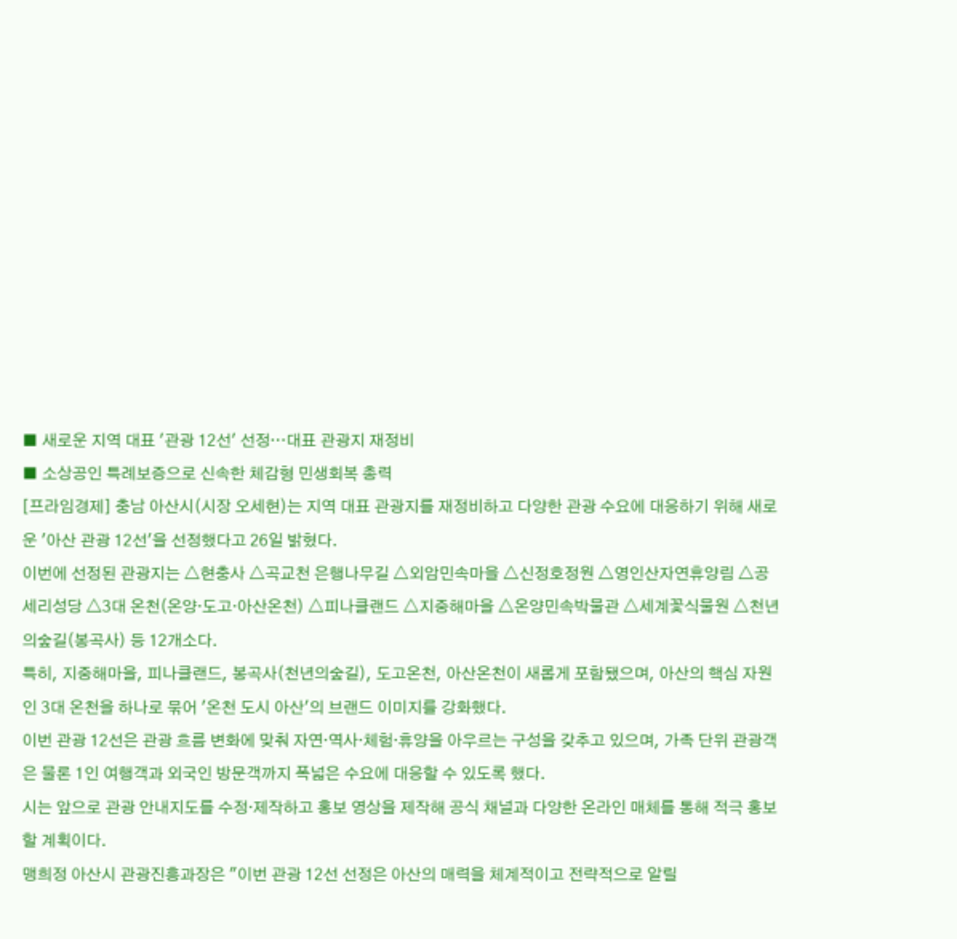■ 새로운 지역 대표 '관광 12선' 선정…대표 관광지 재정비
■ 소상공인 특례보증으로 신속한 체감형 민생회복 총력
[프라임경제] 충남 아산시(시장 오세현)는 지역 대표 관광지를 재정비하고 다양한 관광 수요에 대응하기 위해 새로운 '아산 관광 12선'을 선정했다고 26일 밝혔다.
이번에 선정된 관광지는 △현충사 △곡교천 은행나무길 △외암민속마을 △신정호정원 △영인산자연휴양림 △공세리성당 △3대 온천(온양·도고·아산온천) △피나클랜드 △지중해마을 △온양민속박물관 △세계꽃식물원 △천년의숲길(봉곡사) 등 12개소다.
특히, 지중해마을, 피나클랜드, 봉곡사(천년의숲길), 도고온천, 아산온천이 새롭게 포함됐으며, 아산의 핵심 자원인 3대 온천을 하나로 묶어 '온천 도시 아산'의 브랜드 이미지를 강화했다.
이번 관광 12선은 관광 흐름 변화에 맞춰 자연·역사·체험·휴양을 아우르는 구성을 갖추고 있으며, 가족 단위 관광객은 물론 1인 여행객과 외국인 방문객까지 폭넓은 수요에 대응할 수 있도록 했다.
시는 앞으로 관광 안내지도를 수정·제작하고 홍보 영상을 제작해 공식 채널과 다양한 온라인 매체를 통해 적극 홍보할 계획이다.
맹희정 아산시 관광진흥과장은 "이번 관광 12선 선정은 아산의 매력을 체계적이고 전략적으로 알릴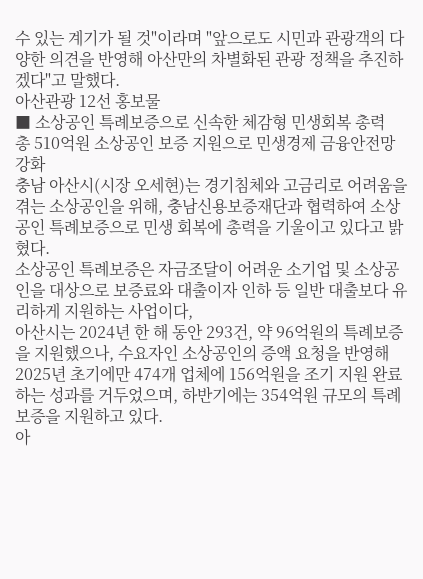수 있는 계기가 될 것"이라며 "앞으로도 시민과 관광객의 다양한 의견을 반영해 아산만의 차별화된 관광 정책을 추진하겠다"고 말했다.
아산관광 12선 홍보물
■ 소상공인 특례보증으로 신속한 체감형 민생회복 총력
총 510억원 소상공인 보증 지원으로 민생경제 금융안전망 강화
충남 아산시(시장 오세현)는 경기침체와 고금리로 어려움을 겪는 소상공인을 위해, 충남신용보증재단과 협력하여 소상공인 특례보증으로 민생 회복에 총력을 기울이고 있다고 밝혔다.
소상공인 특례보증은 자금조달이 어려운 소기업 및 소상공인을 대상으로 보증료와 대출이자 인하 등 일반 대출보다 유리하게 지원하는 사업이다,
아산시는 2024년 한 해 동안 293건, 약 96억원의 특례보증을 지원했으나, 수요자인 소상공인의 증액 요청을 반영해 2025년 초기에만 474개 업체에 156억원을 조기 지원 완료하는 성과를 거두었으며, 하반기에는 354억원 규모의 특례보증을 지원하고 있다.
아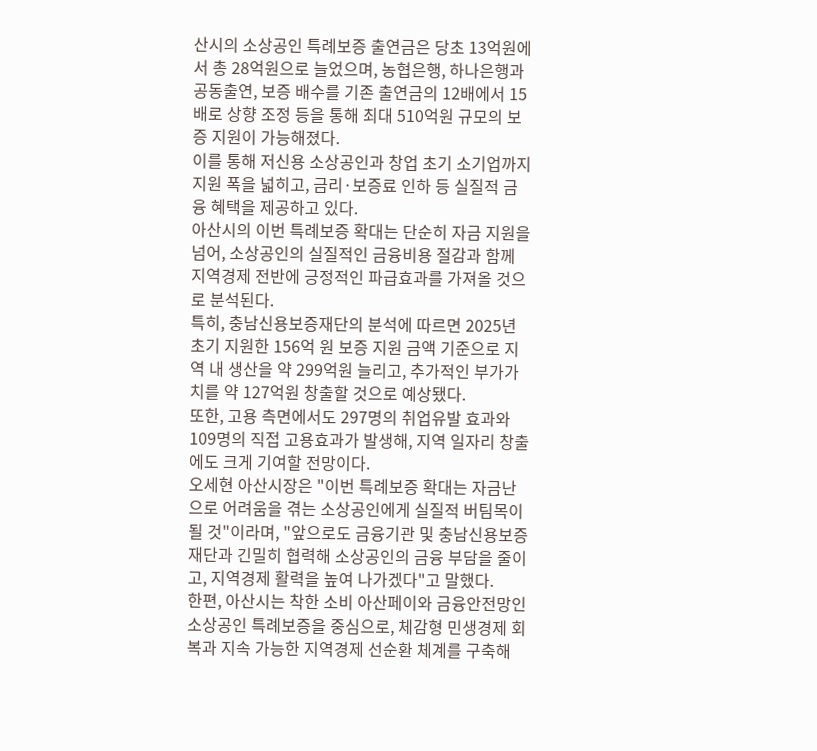산시의 소상공인 특례보증 출연금은 당초 13억원에서 총 28억원으로 늘었으며, 농협은행, 하나은행과 공동출연, 보증 배수를 기존 출연금의 12배에서 15배로 상향 조정 등을 통해 최대 510억원 규모의 보증 지원이 가능해졌다.
이를 통해 저신용 소상공인과 창업 초기 소기업까지 지원 폭을 넓히고, 금리·보증료 인하 등 실질적 금융 혜택을 제공하고 있다.
아산시의 이번 특례보증 확대는 단순히 자금 지원을 넘어, 소상공인의 실질적인 금융비용 절감과 함께 지역경제 전반에 긍정적인 파급효과를 가져올 것으로 분석된다.
특히, 충남신용보증재단의 분석에 따르면 2025년 초기 지원한 156억 원 보증 지원 금액 기준으로 지역 내 생산을 약 299억원 늘리고, 추가적인 부가가치를 약 127억원 창출할 것으로 예상됐다.
또한, 고용 측면에서도 297명의 취업유발 효과와 109명의 직접 고용효과가 발생해, 지역 일자리 창출에도 크게 기여할 전망이다.
오세현 아산시장은 "이번 특례보증 확대는 자금난으로 어려움을 겪는 소상공인에게 실질적 버팀목이 될 것"이라며, "앞으로도 금융기관 및 충남신용보증재단과 긴밀히 협력해 소상공인의 금융 부담을 줄이고, 지역경제 활력을 높여 나가겠다"고 말했다.
한편, 아산시는 착한 소비 아산페이와 금융안전망인 소상공인 특례보증을 중심으로, 체감형 민생경제 회복과 지속 가능한 지역경제 선순환 체계를 구축해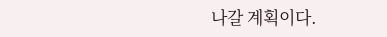나갈 계획이다.